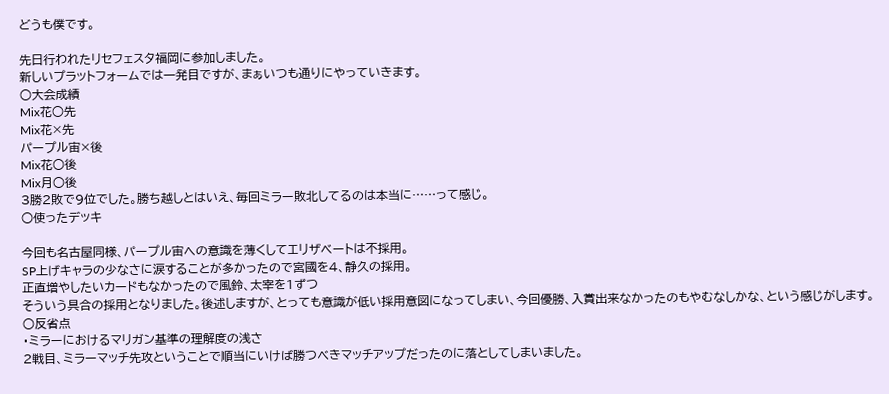どうも僕です。

先日行われたリセフェスタ福岡に参加しました。
新しいプラットフォームでは一発目ですが、まぁいつも通りにやっていきます。
○大会成績
Mix花○先
Mix花×先
パープル宙×後
Mix花○後
Mix月○後
3勝2敗で9位でした。勝ち越しとはいえ、毎回ミラー敗北してるのは本当に……って感じ。
○使ったデッキ

今回も名古屋同様、パープル宙への意識を薄くしてエリザベートは不採用。
SP上げキャラの少なさに涙することが多かったので宮國を4、静久の採用。
正直増やしたいカードもなかったので風鈴、太宰を1ずつ
そういう具合の採用となりました。後述しますが、とっても意識が低い採用意図になってしまい、今回優勝、入賞出来なかったのもやむなしかな、という感じがします。
○反省点
・ミラーにおけるマリガン基準の理解度の浅さ
2戦目、ミラーマッチ先攻ということで順当にいけば勝つべきマッチアップだったのに落としてしまいました。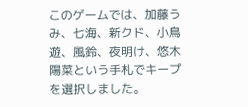このゲームでは、加藤うみ、七海、新クド、小鳥遊、風鈴、夜明け、悠木陽菜という手札でキープを選択しました。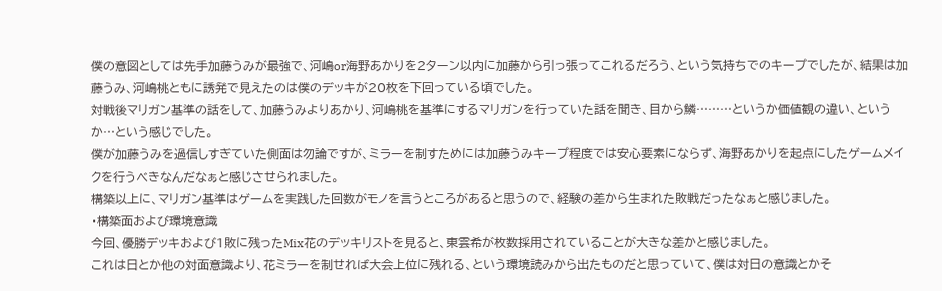僕の意図としては先手加藤うみが最強で、河嶋or海野あかりを2ターン以内に加藤から引っ張ってこれるだろう、という気持ちでのキープでしたが、結果は加藤うみ、河嶋桃ともに誘発で見えたのは僕のデッキが20枚を下回っている頃でした。
対戦後マリガン基準の話をして、加藤うみよりあかり、河嶋桃を基準にするマリガンを行っていた話を聞き、目から鱗………というか価値観の違い、というか…という感じでした。
僕が加藤うみを過信しすぎていた側面は勿論ですが、ミラーを制すためには加藤うみキープ程度では安心要素にならず、海野あかりを起点にしたゲームメイクを行うべきなんだなぁと感じさせられました。
構築以上に、マリガン基準はゲームを実践した回数がモノを言うところがあると思うので、経験の差から生まれた敗戦だったなぁと感じました。
・構築面および環境意識
今回、優勝デッキおよび1敗に残ったMix花のデッキリストを見ると、東雲希が枚数採用されていることが大きな差かと感じました。
これは日とか他の対面意識より、花ミラーを制せれば大会上位に残れる、という環境読みから出たものだと思っていて、僕は対日の意識とかそ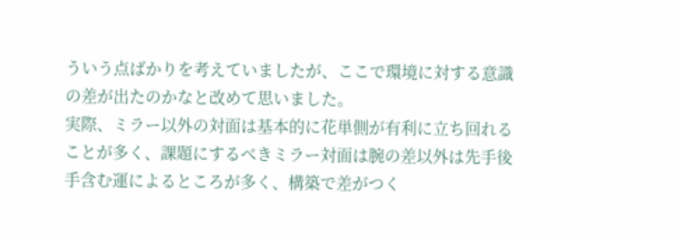ういう点ばかりを考えていましたが、ここで環境に対する意識の差が出たのかなと改めて思いました。
実際、ミラー以外の対面は基本的に花単側が有利に立ち回れることが多く、課題にするべきミラー対面は腕の差以外は先手後手含む運によるところが多く、構築で差がつく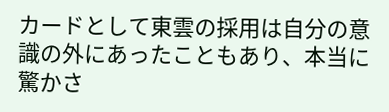カードとして東雲の採用は自分の意識の外にあったこともあり、本当に驚かさ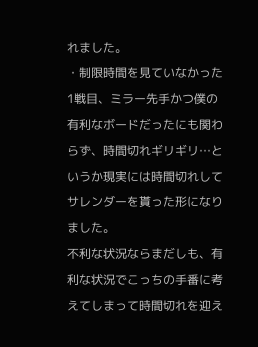れました。
・制限時間を見ていなかった
1戦目、ミラー先手かつ僕の有利なボードだったにも関わらず、時間切れギリギリ…というか現実には時間切れしてサレンダーを貰った形になりました。
不利な状況ならまだしも、有利な状況でこっちの手番に考えてしまって時間切れを迎え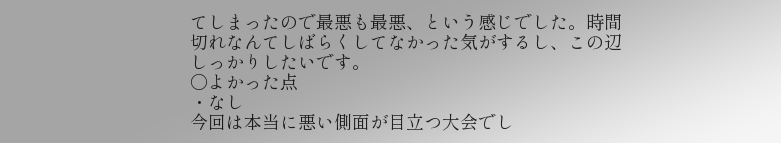てしまったので最悪も最悪、という感じでした。時間切れなんてしばらくしてなかった気がするし、この辺しっかりしたいです。
○よかった点
・なし
今回は本当に悪い側面が目立つ大会でし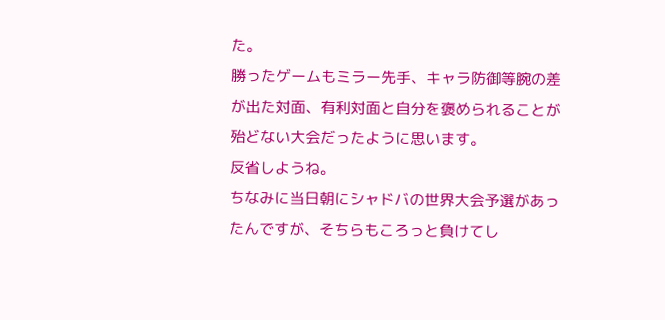た。
勝ったゲームもミラー先手、キャラ防御等腕の差が出た対面、有利対面と自分を褒められることが殆どない大会だったように思います。
反省しようね。
ちなみに当日朝にシャドバの世界大会予選があったんですが、そちらもころっと負けてし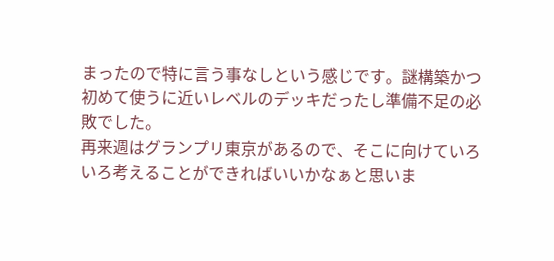まったので特に言う事なしという感じです。謎構築かつ初めて使うに近いレベルのデッキだったし準備不足の必敗でした。
再来週はグランプリ東京があるので、そこに向けていろいろ考えることができればいいかなぁと思いま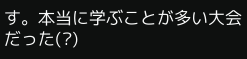す。本当に学ぶことが多い大会だった(?)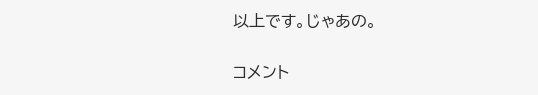以上です。じゃあの。

コメント